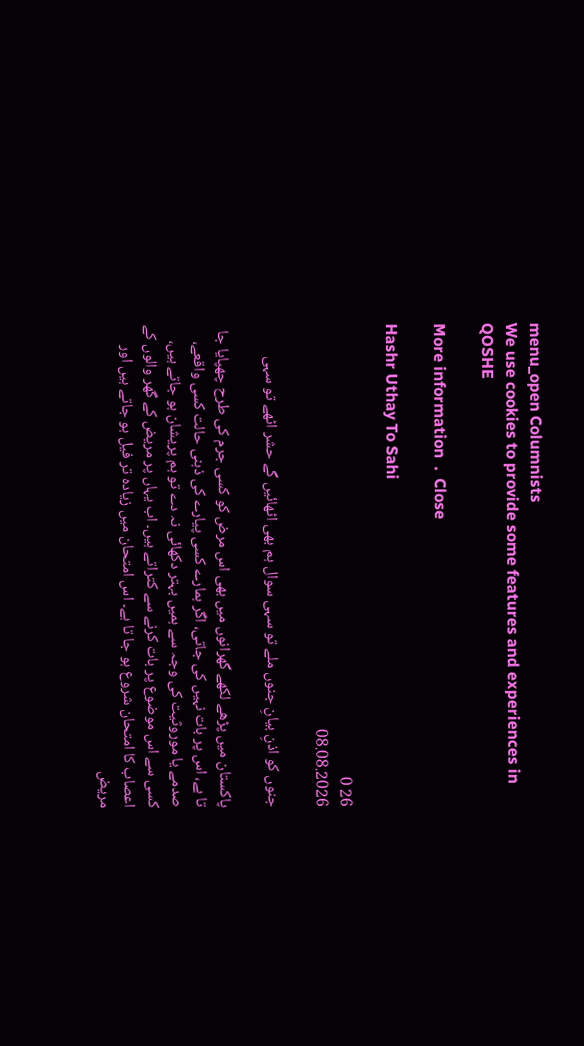menu_open Columnists
We use cookies to provide some features and experiences in QOSHE

More information  .  Close

Hashr Uthay To Sahi

26 0
08.08.2026

جنوں کو اذنِ بیانِ جنوں ملے تو سہی سوال ہم بھی اٹھائیں گے حشر اٹھے تو سہی

پاکستان میں پڑھے لکھے گھرانوں میں بھی اس مرض کو کسی جرم کی طرح چھپایا جا تا ہے، اس پر بات نہیں کی جاتی، اگر ہمارے کسی پیارے کی ذہنی حالت کسی واقعے، صدمے یا موروثیت کی وجہ سے ہمیں بہتر دکھائی نہ دے تو ہم پریشان ہو جاتے ہیں، کسی سے اس موضوع پر بات کرنے سے کتراتے ہیں۔ اب یہاں پر مریض کے گھر والوں کے اعصاب کا امتحان شروع ہو جا تا ہے۔ اس امتحان میں زیادہ تر فیل ہو جاتے ہیں اور مریض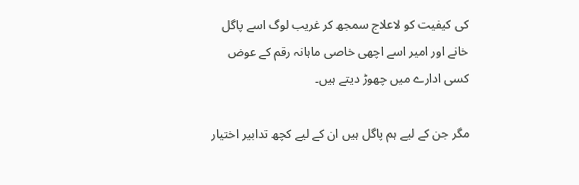کی کیفیت کو لاعلاج سمجھ کر غریب لوگ اسے پاگل خانے اور امیر اسے اچھی خاصی ماہانہ رقم کے عوض کسی ادارے میں چھوڑ دیتے ہیں۔

مگر جن کے لیے ہم پاگل ہیں ان کے لیے کچھ تدابیر اختیار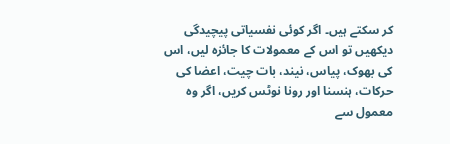کر سکتے ہیں۔ اگر کوئی نفسیاتی پیچیدگی دیکھیں تو اس کے معمولات کا جائزہ لیں، اس کی بھوک، پیاس، نیند، بات چیت، اعضا کی حرکات، ہنسنا اور رونا نوٹس کریں، اگر وہ معمول سے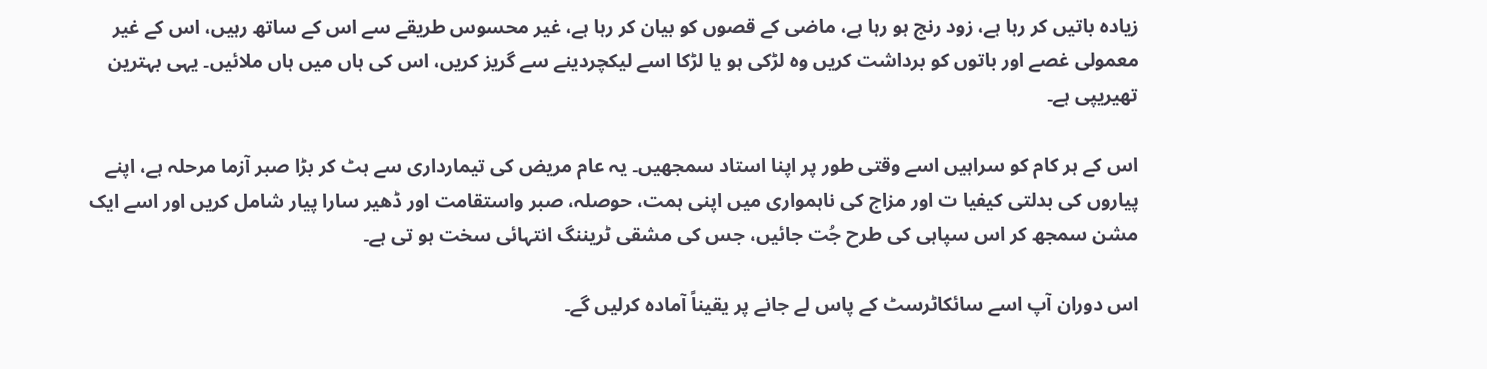زیادہ باتیں کر رہا ہے، زود رنج ہو رہا ہے، ماضی کے قصوں کو بیان کر رہا ہے، غیر محسوس طریقے سے اس کے ساتھ رہیں، اس کے غیر معمولی غصے اور باتوں کو برداشت کریں وہ لڑکی ہو یا لڑکا اسے لیکچردینے سے گریز کریں، اس کی ہاں میں ہاں ملائیں۔ یہی بہترین تھیریپی ہے۔

اس کے ہر کام کو سراہیں اسے وقتی طور پر اپنا استاد سمجھیں۔ یہ عام مریض کی تیمارداری سے ہٹ کر بڑا صبر آزما مرحلہ ہے، اپنے پیاروں کی بدلتی کیفیا ت اور مزاج کی ناہمواری میں اپنی ہمت، حوصلہ، صبر واستقامت اور ڈھیر سارا پیار شامل کریں اور اسے ایک مشن سمجھ کر اس سپاہی کی طرح جُت جائیں، جس کی مشقی ٹریننگ انتہائی سخت ہو تی ہے۔

اس دوران آپ اسے سائکاٹرسٹ کے پاس لے جانے پر یقیناً آمادہ کرلیں گے۔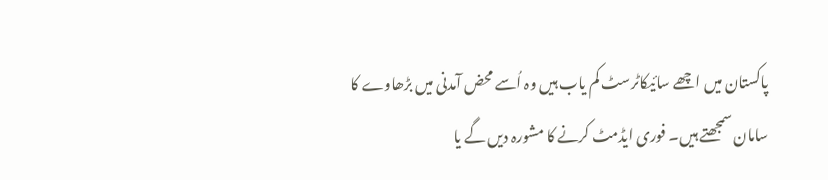پاکستان میں اچھے سائیکاٹرسٹ کم یاب ہیں وہ اُسے محض آمدنی میں بڑھاوے کا سامان سمجھتے ہیں۔ فوری ایڈمٹ کرنے کا مشورہ دیں گے یا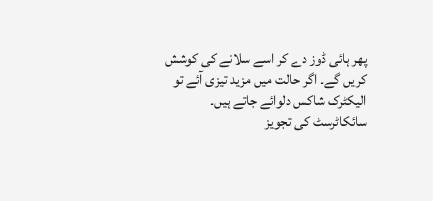پھر ہائی ڈوز دے کر اسے سلانے کی کوشش کریں گے۔ اگر حالت میں مزید تیزی آئے تو الیکٹرک شاکس دلوائے جاتے ہیں۔ سائکاٹرسٹ کی تجویز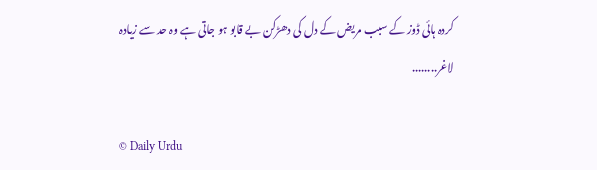کردہ ہائی ڈوز کے سبب مریض کے دل کی دھڑکن بے قابو ہو جاتی ہے وہ حد سے زیادہ لاغر........

© Daily Urdu